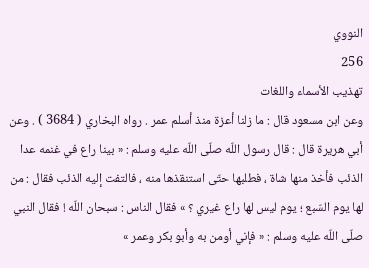النووي
256
تهذيب الأسماء واللغات
وعن ابن مسعود قال : ما زلنا أعزة منذ أسلم عمر . رواه البخاري ( 3684 ) . وعن أبي هريرة قال : قال رسول اللّه صلّى اللّه عليه وسلم : « بينا راع في غنمه عدا الذئب فأخذ منها شاة ، فطلبها حتّى استنقذها منه ، فالتفت إليه الذئب فقال : من لها يوم السّبع ؛ يوم ليس لها راع غيري ؟ » فقال الناس : سبحان اللّه ! فقال النبي صلّى اللّه عليه وسلم : « فإني أومن به وأبو بكر وعمر »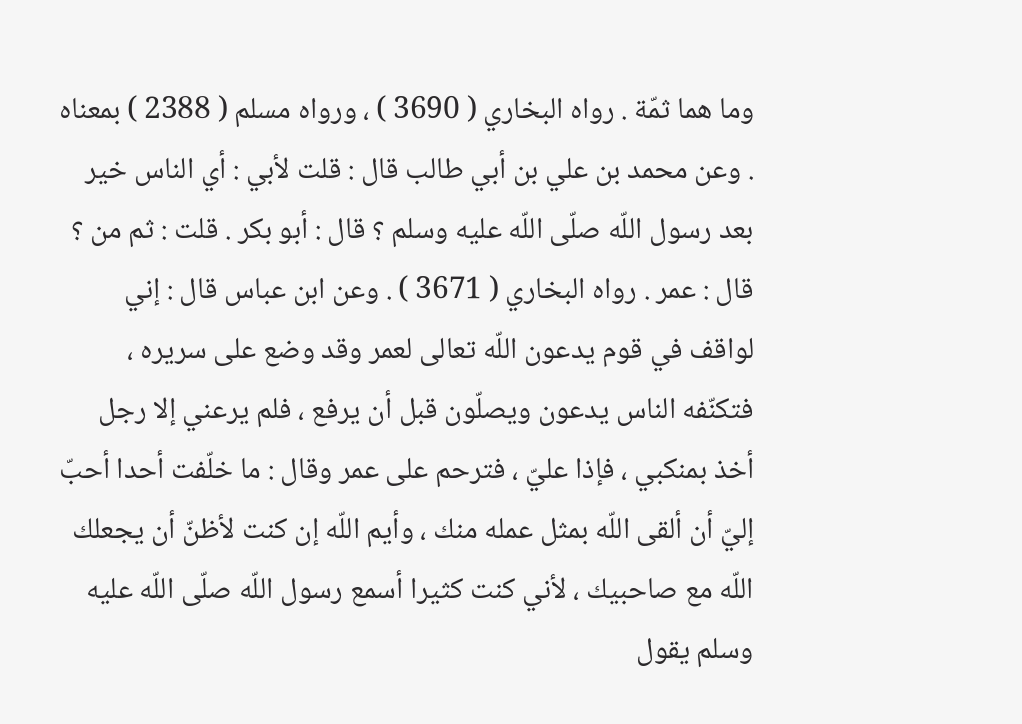وما هما ثمّة . رواه البخاري ( 3690 ) ، ورواه مسلم ( 2388 ) بمعناه . وعن محمد بن علي بن أبي طالب قال : قلت لأبي : أي الناس خير بعد رسول اللّه صلّى اللّه عليه وسلم ؟ قال : أبو بكر . قلت : ثم من ؟ قال : عمر . رواه البخاري ( 3671 ) . وعن ابن عباس قال : إني لواقف في قوم يدعون اللّه تعالى لعمر وقد وضع على سريره ، فتكنّفه الناس يدعون ويصلّون قبل أن يرفع ، فلم يرعني إلا رجل أخذ بمنكبي ، فإذا عليّ ، فترحم على عمر وقال : ما خلّفت أحدا أحبّ إليّ أن ألقى اللّه بمثل عمله منك ، وأيم اللّه إن كنت لأظنّ أن يجعلك اللّه مع صاحبيك ، لأني كنت كثيرا أسمع رسول اللّه صلّى اللّه عليه وسلم يقول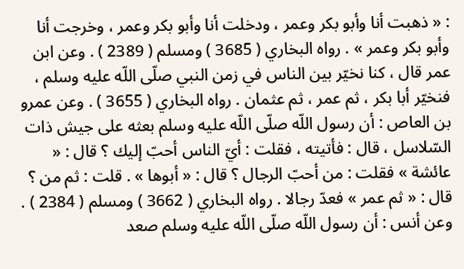: « ذهبت أنا وأبو بكر وعمر ، ودخلت أنا وأبو بكر وعمر ، وخرجت أنا وأبو بكر وعمر » . رواه البخاري ( 3685 ) ومسلم ( 2389 ) . وعن ابن عمر قال ، كنا نخيّر بين الناس في زمن النبي صلّى اللّه عليه وسلم ، فنخيّر أبا بكر ، ثم عمر ، ثم عثمان . رواه البخاري ( 3655 ) . وعن عمرو بن العاص : أن رسول اللّه صلّى اللّه عليه وسلم بعثه على جيش ذات السّلاسل ، قال : فأتيته ، فقلت : أيّ الناس أحبّ إليك ؟ قال : « عائشة » فقلت : من أحبّ الرجال ؟ قال : « أبوها » . قلت : ثم من ؟ قال : « ثم عمر » فعدّ رجالا . رواه البخاري ( 3662 ) ومسلم ( 2384 ) . وعن أنس : أن رسول اللّه صلّى اللّه عليه وسلم صعد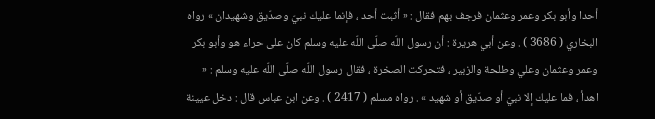أحدا وأبو بكر وعمر وعثمان فرجف بهم فقال : « أثبت أحد ، فإنما عليك نبيّ وصدّيق وشهيدان » رواه البخاري ( 3686 ) . وعن أبي هريرة : أن رسول اللّه صلّى اللّه عليه وسلم كان على حراء هو وأبو بكر وعمر وعثمان وعلي وطلحة والزبير ، فتحركت الصخرة ، فقال رسول اللّه صلّى اللّه عليه وسلم : « اهدأ ، فما عليك إلا نبيّ أو صدّيق أو شهيد » . رواه مسلم ( 2417 ) . وعن ابن عباس قال : دخل عيينة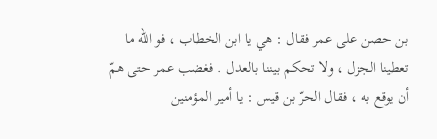بن حصن على عمر فقال : هي يا ابن الخطاب ، فو اللّه ما تعطينا الجزل ، ولا تحكم بيننا بالعدل . فغضب عمر حتى همّ أن يوقع به ، فقال الحرّ بن قيس : يا أمير المؤمنين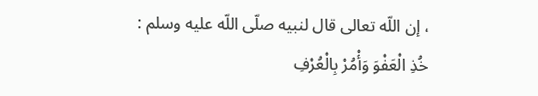، إن اللّه تعالى قال لنبيه صلّى اللّه عليه وسلم : خُذِ الْعَفْوَ وَأْمُرْ بِالْعُرْفِ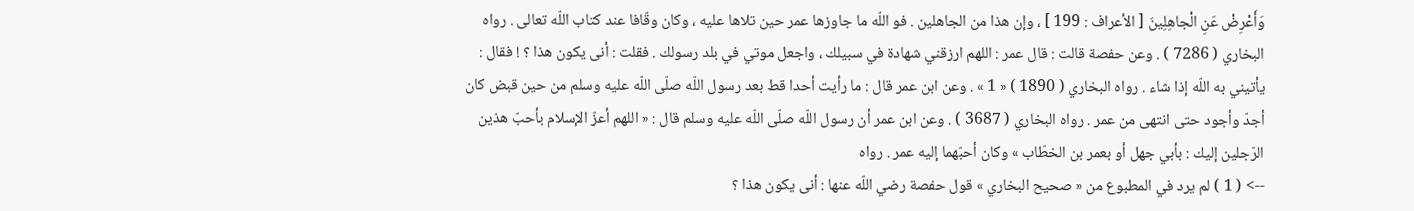وَأَعْرِضْ عَنِ الْجاهِلِينَ [ الأعراف : 199 ] ، وإن هذا من الجاهلين . فو اللّه ما جاوزها عمر حين تلاها عليه ، وكان وقّافا عند كتاب اللّه تعالى . رواه البخاري ( 7286 ) . وعن حفصة قالت : قال عمر : اللهم ارزقني شهادة في سبيلك ، واجعل موتي في بلد رسولك . فقلت : أنى يكون هذا ؟ ! فقال : يأتيني به اللّه إذا شاء . رواه البخاري ( 1890 ) « 1 » . وعن ابن عمر قال : ما رأيت أحدا قط بعد رسول اللّه صلّى اللّه عليه وسلم من حين قبض كان أجدّ وأجود حتى انتهى من عمر . رواه البخاري ( 3687 ) . وعن ابن عمر أن رسول اللّه صلّى اللّه عليه وسلم قال : « اللهم أعزّ الإسلام بأحبّ هذين الرّجلين إليك : بأبي جهل أو بعمر بن الخطّاب » وكان أحبّهما إليه عمر . رواه
--> ( 1 ) لم يرد في المطبوع من « صحيح البخاري » قول حفصة رضي اللّه عنها : أنى يكون هذا ؟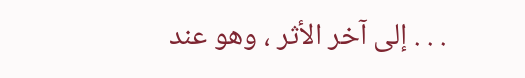. . . إلى آخر الأثر ، وهو عند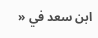ابن سعد في «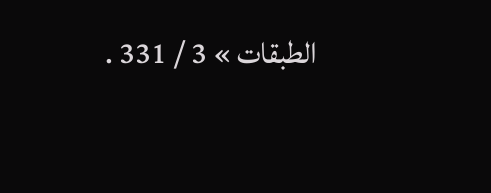الطبقات » 3 / 331 .